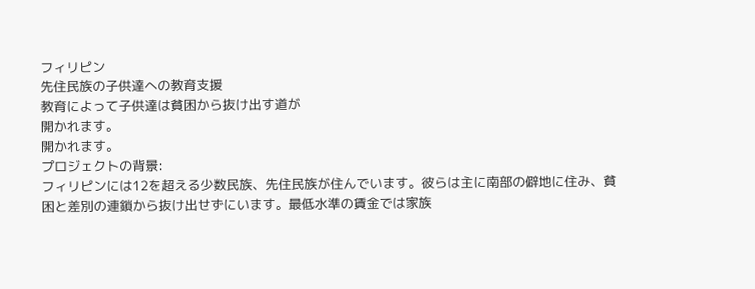フィリピン
先住民族の子供達への教育支援
教育によって子供達は貧困から抜け出す道が
開かれます。
開かれます。
プロジェクトの背景:
フィリピンには12を超える少数民族、先住民族が住んでいます。彼らは主に南部の僻地に住み、貧困と差別の連鎖から抜け出せずにいます。最低水準の賃金では家族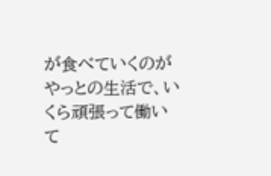が食べていくのがやっとの生活で、いくら頑張って働いて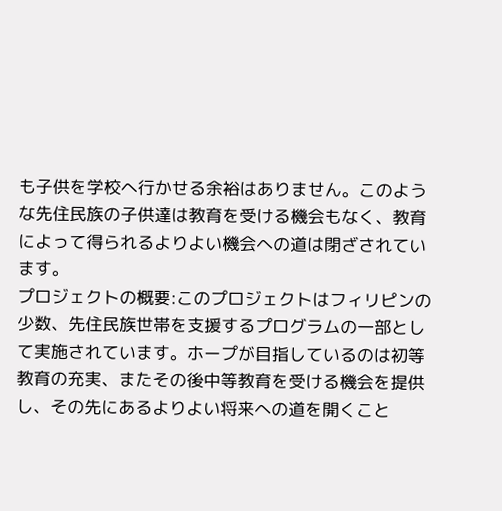も子供を学校へ行かせる余裕はありません。このような先住民族の子供達は教育を受ける機会もなく、教育によって得られるよりよい機会への道は閉ざされています。
プロジェクトの概要:このプロジェクトはフィリピンの少数、先住民族世帯を支援するプログラムの一部として実施されています。ホープが目指しているのは初等教育の充実、またその後中等教育を受ける機会を提供し、その先にあるよりよい将来への道を開くこと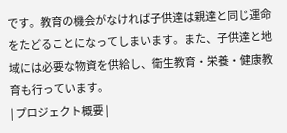です。教育の機会がなければ子供達は親達と同じ運命をたどることになってしまいます。また、子供達と地域には必要な物資を供給し、衛生教育・栄養・健康教育も行っています。
| プロジェクト概要 |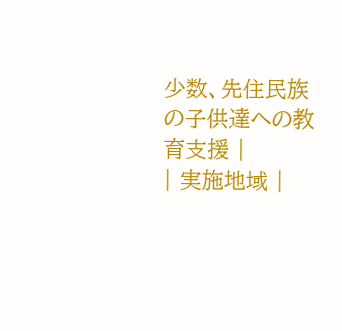少数、先住民族の子供達への教育支援 |
| 実施地域 |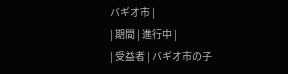バギオ市 |
| 期間 | 進行中 |
| 受益者 | バギオ市の子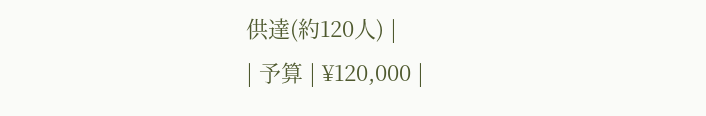供達(約120人) |
| 予算 | ¥120,000 |